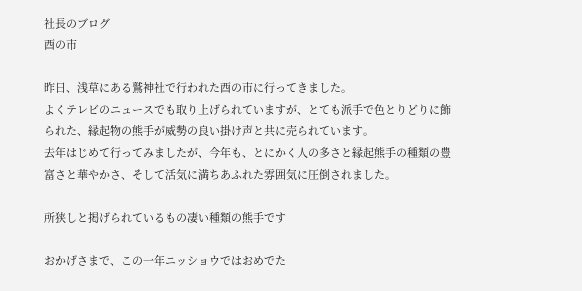社長のブログ
酉の市

昨日、浅草にある鷲神社で行われた酉の市に行ってきました。
よくテレビのニュースでも取り上げられていますが、とても派手で色とりどりに飾られた、縁起物の熊手が威勢の良い掛け声と共に売られています。
去年はじめて行ってみましたが、今年も、とにかく人の多さと縁起熊手の種類の豊富さと華やかさ、そして活気に満ちあふれた雰囲気に圧倒されました。

所狭しと掲げられているもの凄い種類の熊手です

おかげさまで、この一年ニッショウではおめでた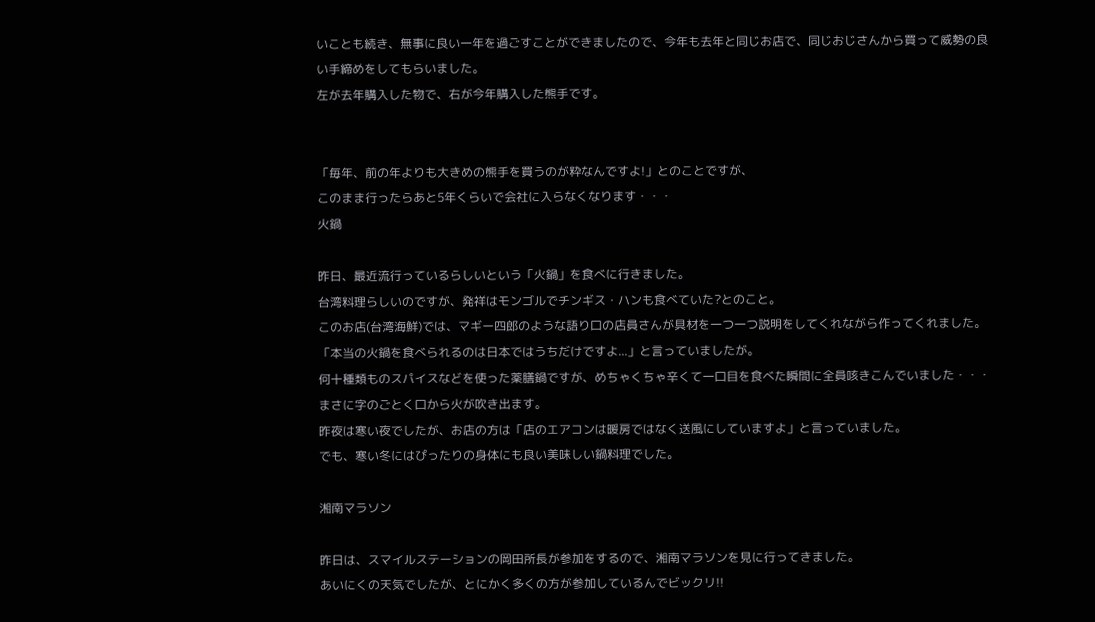いことも続き、無事に良い一年を過ごすことができましたので、今年も去年と同じお店で、同じおじさんから買って威勢の良い手締めをしてもらいました。
左が去年購入した物で、右が今年購入した熊手です。


「毎年、前の年よりも大きめの熊手を買うのが粋なんですよ!」とのことですが、
このまま行ったらあと5年くらいで会社に入らなくなります・・・
火鍋

昨日、最近流行っているらしいという「火鍋」を食べに行きました。
台湾料理らしいのですが、発祥はモンゴルでチンギス・ハンも食べていた?とのこと。
このお店(台湾海鮮)では、マギー四郎のような語り口の店員さんが具材を一つ一つ説明をしてくれながら作ってくれました。
「本当の火鍋を食べられるのは日本ではうちだけですよ...」と言っていましたが。
何十種類ものスパイスなどを使った薬膳鍋ですが、めちゃくちゃ辛くて一口目を食べた瞬間に全員咳きこんでいました・・・
まさに字のごとく口から火が吹き出ます。
昨夜は寒い夜でしたが、お店の方は「店のエアコンは暖房ではなく送風にしていますよ」と言っていました。
でも、寒い冬にはぴったりの身体にも良い美味しい鍋料理でした。

湘南マラソン

昨日は、スマイルステーションの岡田所長が参加をするので、湘南マラソンを見に行ってきました。
あいにくの天気でしたが、とにかく多くの方が参加しているんでビックリ!!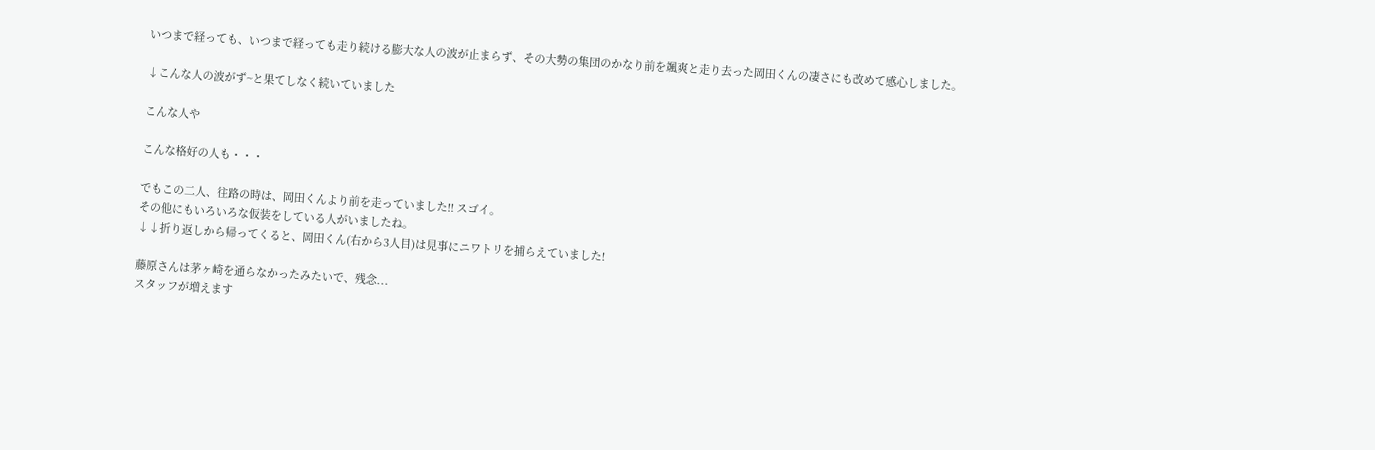いつまで経っても、いつまで経っても走り続ける膨大な人の波が止まらず、その大勢の集団のかなり前を颯爽と走り去った岡田くんの凄さにも改めて感心しました。

↓こんな人の波がず~と果てしなく続いていました

こんな人や

こんな格好の人も・・・

でもこの二人、往路の時は、岡田くんより前を走っていました!! スゴイ。
その他にもいろいろな仮装をしている人がいましたね。
↓↓折り返しから帰ってくると、岡田くん(右から3人目)は見事にニワトリを捕らえていました!

藤原さんは茅ヶ崎を通らなかったみたいで、残念...
スタッフが増えます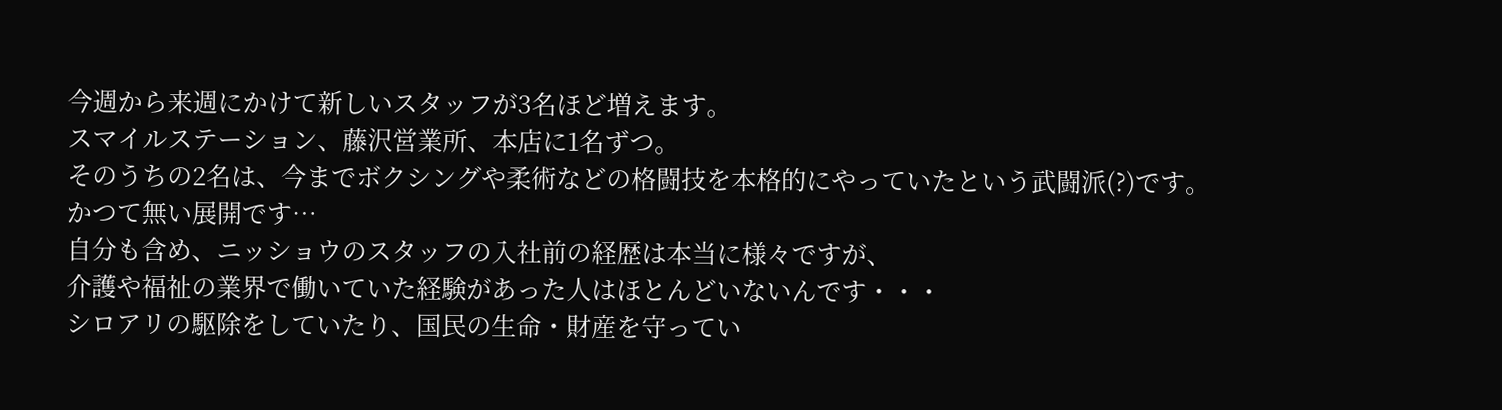今週から来週にかけて新しいスタッフが3名ほど増えます。
スマイルステーション、藤沢営業所、本店に1名ずつ。
そのうちの2名は、今までボクシングや柔術などの格闘技を本格的にやっていたという武闘派(?)です。
かつて無い展開です…
自分も含め、ニッショウのスタッフの入社前の経歴は本当に様々ですが、
介護や福祉の業界で働いていた経験があった人はほとんどいないんです・・・
シロアリの駆除をしていたり、国民の生命・財産を守ってい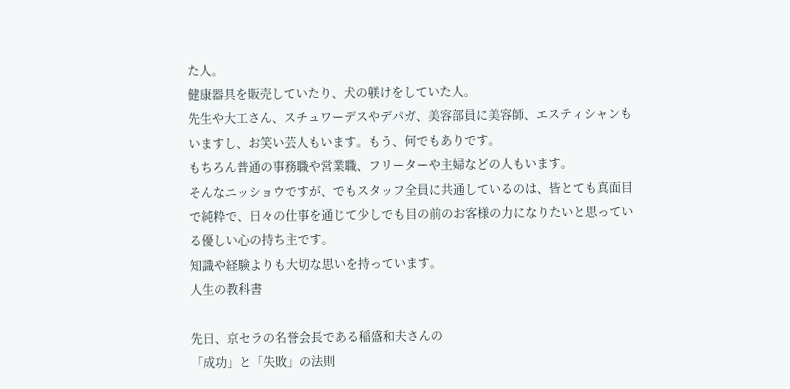た人。
健康器具を販売していたり、犬の躾けをしていた人。
先生や大工さん、スチュワーデスやデパガ、美容部員に美容師、エスティシャンもいますし、お笑い芸人もいます。もう、何でもありです。
もちろん普通の事務職や営業職、フリーターや主婦などの人もいます。
そんなニッショウですが、でもスタッフ全員に共通しているのは、皆とても真面目で純粋で、日々の仕事を通じて少しでも目の前のお客様の力になりたいと思っている優しい心の持ち主です。
知識や経験よりも大切な思いを持っています。
人生の教科書

先日、京セラの名誉会長である稲盛和夫さんの
「成功」と「失敗」の法則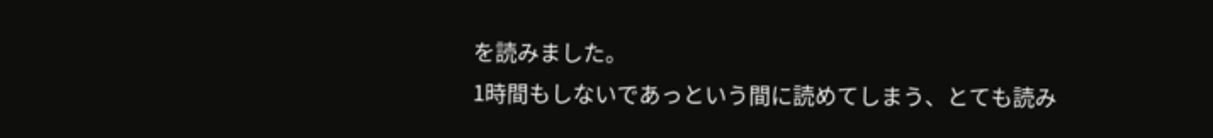を読みました。
1時間もしないであっという間に読めてしまう、とても読み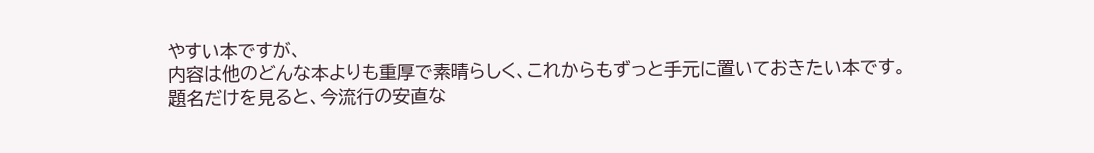やすい本ですが、
内容は他のどんな本よりも重厚で素晴らしく、これからもずっと手元に置いておきたい本です。
題名だけを見ると、今流行の安直な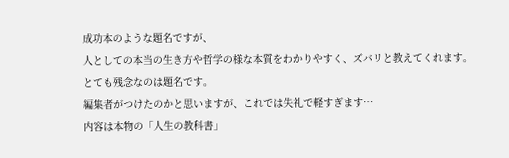成功本のような題名ですが、
人としての本当の生き方や哲学の様な本質をわかりやすく、ズバリと教えてくれます。
とても残念なのは題名です。
編集者がつけたのかと思いますが、これでは失礼で軽すぎます…
内容は本物の「人生の教科書」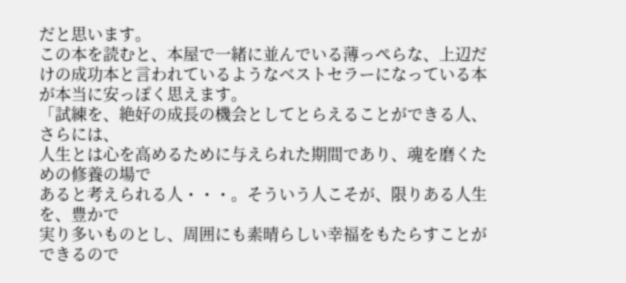だと思います。
この本を読むと、本屋で一緒に並んでいる薄っぺらな、上辺だけの成功本と言われているようなベストセラーになっている本が本当に安っぽく思えます。
「試練を、絶好の成長の機会としてとらえることができる人、さらには、
人生とは心を高めるために与えられた期間であり、魂を磨くための修養の場で
あると考えられる人・・・。そういう人こそが、限りある人生を、豊かで
実り多いものとし、周囲にも素晴らしい幸福をもたらすことができるので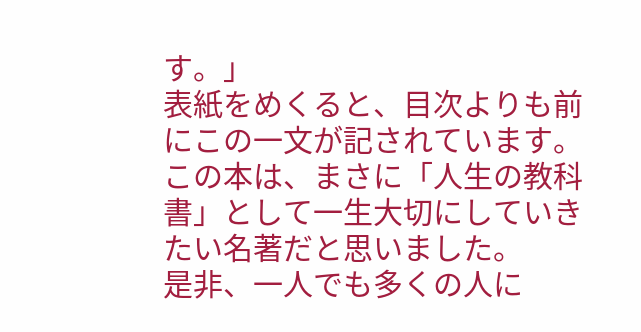す。」
表紙をめくると、目次よりも前にこの一文が記されています。
この本は、まさに「人生の教科書」として一生大切にしていきたい名著だと思いました。
是非、一人でも多くの人に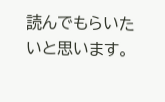読んでもらいたいと思います。